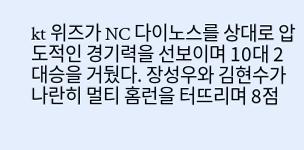kt 위즈가 NC 다이노스를 상대로 압도적인 경기력을 선보이며 10대 2 대승을 거뒀다. 장성우와 김현수가 나란히 멀티 홈런을 터뜨리며 8점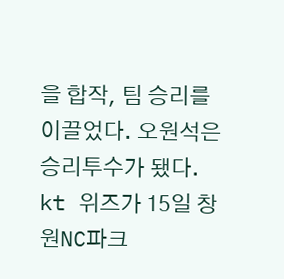을 합작, 팀 승리를 이끌었다. 오원석은 승리투수가 됐다.
kt 위즈가 15일 창원NC파크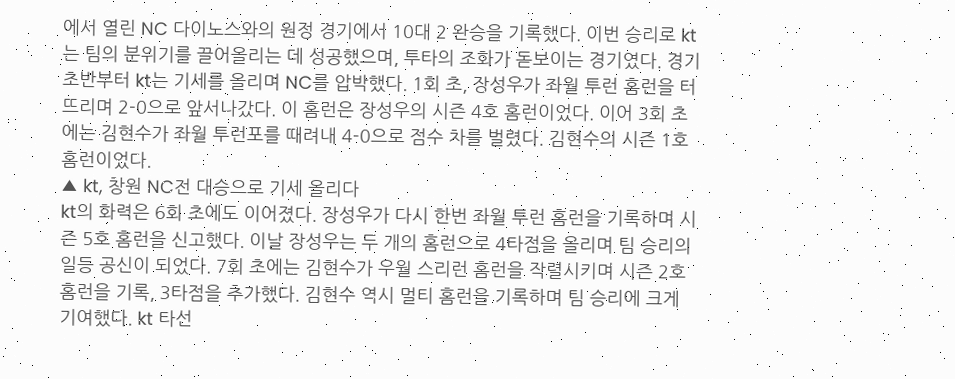에서 열린 NC 다이노스와의 원정 경기에서 10대 2 완승을 기록했다. 이번 승리로 kt는 팀의 분위기를 끌어올리는 데 성공했으며, 투타의 조화가 돋보이는 경기였다. 경기 초반부터 kt는 기세를 올리며 NC를 압박했다. 1회 초, 장성우가 좌월 투런 홈런을 터뜨리며 2-0으로 앞서나갔다. 이 홈런은 장성우의 시즌 4호 홈런이었다. 이어 3회 초에는 김현수가 좌월 투런포를 때려내 4-0으로 점수 차를 벌렸다. 김현수의 시즌 1호 홈런이었다.
▲ kt, 창원 NC전 대승으로 기세 올리다
kt의 화력은 6회 초에도 이어졌다. 장성우가 다시 한번 좌월 투런 홈런을 기록하며 시즌 5호 홈런을 신고했다. 이날 장성우는 두 개의 홈런으로 4타점을 올리며 팀 승리의 일등 공신이 되었다. 7회 초에는 김현수가 우월 스리런 홈런을 작렬시키며 시즌 2호 홈런을 기록, 3타점을 추가했다. 김현수 역시 멀티 홈런을 기록하며 팀 승리에 크게 기여했다. kt 타선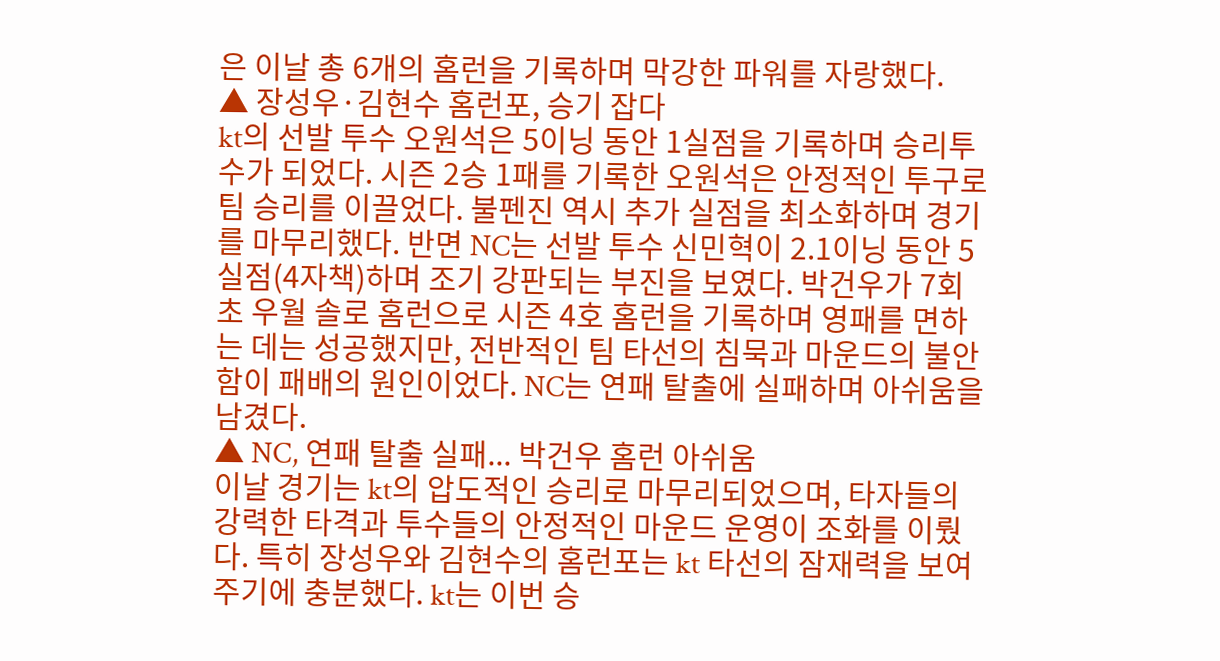은 이날 총 6개의 홈런을 기록하며 막강한 파워를 자랑했다.
▲ 장성우·김현수 홈런포, 승기 잡다
kt의 선발 투수 오원석은 5이닝 동안 1실점을 기록하며 승리투수가 되었다. 시즌 2승 1패를 기록한 오원석은 안정적인 투구로 팀 승리를 이끌었다. 불펜진 역시 추가 실점을 최소화하며 경기를 마무리했다. 반면 NC는 선발 투수 신민혁이 2.1이닝 동안 5실점(4자책)하며 조기 강판되는 부진을 보였다. 박건우가 7회 초 우월 솔로 홈런으로 시즌 4호 홈런을 기록하며 영패를 면하는 데는 성공했지만, 전반적인 팀 타선의 침묵과 마운드의 불안함이 패배의 원인이었다. NC는 연패 탈출에 실패하며 아쉬움을 남겼다.
▲ NC, 연패 탈출 실패... 박건우 홈런 아쉬움
이날 경기는 kt의 압도적인 승리로 마무리되었으며, 타자들의 강력한 타격과 투수들의 안정적인 마운드 운영이 조화를 이뤘다. 특히 장성우와 김현수의 홈런포는 kt 타선의 잠재력을 보여주기에 충분했다. kt는 이번 승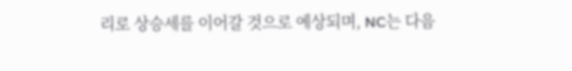리로 상승세를 이어갈 것으로 예상되며, NC는 다음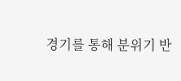경기를 통해 분위기 반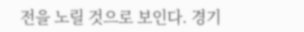전을 노릴 것으로 보인다. 경기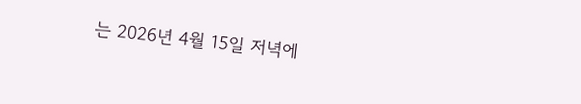는 2026년 4월 15일 저녁에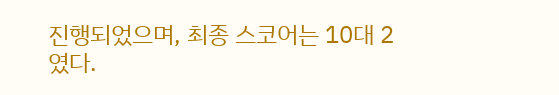진행되었으며, 최종 스코어는 10대 2였다.